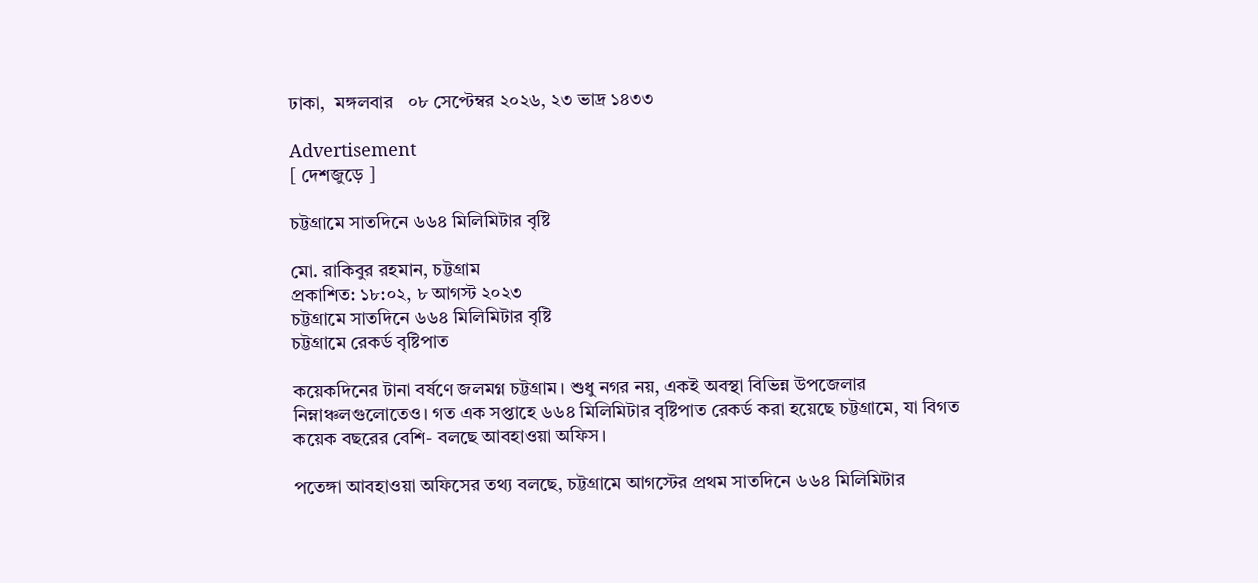ঢাকা,  মঙ্গলবার   ০৮ সেপ্টেম্বর ২০২৬, ২৩ ভাদ্র ১৪৩৩

Advertisement
[ দেশজুড়ে ]

চট্টগ্রামে সাতদিনে ৬৬৪ মিলিমিটার বৃষ্টি

মো. রাকিবুর রহমান, চট্টগ্রাম
প্রকাশিত: ১৮:০২, ৮ আগস্ট ২০২৩
চট্টগ্রামে সাতদিনে ৬৬৪ মিলিমিটার বৃষ্টি
চট্টগ্রামে রেকর্ড বৃষ্টিপাত

কয়েকদিনের টানা বর্ষণে জলমগ্ন চট্টগ্রাম। শুধু নগর নয়, একই অবস্থা বিভিন্ন উপজেলার নিম্নাঞ্চলগুলোতেও। গত এক সপ্তাহে ৬৬৪ মিলিমিটার বৃষ্টিপাত রেকর্ড করা হয়েছে চট্টগ্রামে, যা বিগত কয়েক বছরের বেশি- বলছে আবহাওয়া অফিস।

পতেঙ্গা আবহাওয়া অফিসের তথ্য বলছে, চট্টগ্রামে আগস্টের প্রথম সাতদিনে ৬৬৪ মিলিমিটার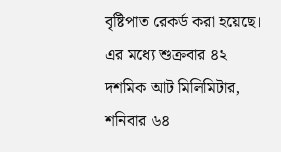বৃষ্টিপাত রেকর্ড করা হয়েছে। এর মধ্যে শুক্রবার ৪২ দশমিক আট মিলিমিটার, শনিবার ৬৪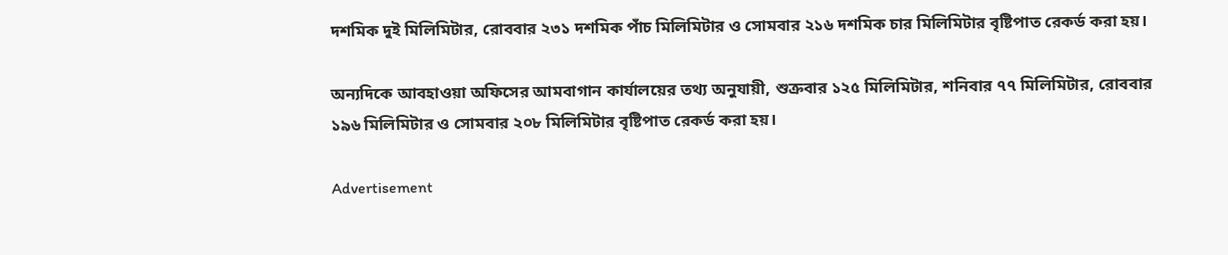দশমিক দুই মিলিমিটার, রোববার ২৩১ দশমিক পাঁচ মিলিমিটার ও সোমবার ২১৬ দশমিক চার মিলিমিটার বৃষ্টিপাত রেকর্ড করা হয়।

অন্যদিকে আবহাওয়া অফিসের আমবাগান কার্যালয়ের তথ্য অনুযায়ী, শুক্রবার ১২৫ মিলিমিটার, শনিবার ৭৭ মিলিমিটার, রোববার ১৯৬ মিলিমিটার ও সোমবার ২০৮ মিলিমিটার বৃষ্টিপাত রেকর্ড করা হয়।

Advertisement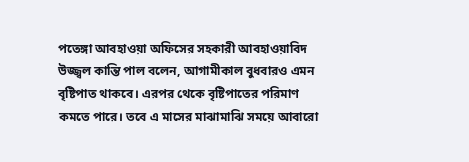পতেঙ্গা আবহাওয়া অফিসের সহকারী আবহাওয়াবিদ উজ্জ্বল কান্তি পাল বলেন, আগামীকাল বুধবারও এমন বৃষ্টিপাত থাকবে। এরপর থেকে বৃষ্টিপাতের পরিমাণ কমতে পারে। তবে এ মাসের মাঝামাঝি সময়ে আবারো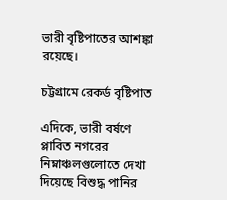ভারী বৃষ্টিপাতের আশঙ্কা রয়েছে।

চট্টগ্রামে রেকর্ড বৃষ্টিপাত

এদিকে, ভারী বর্ষণে প্লাবিত নগরের নিম্নাঞ্চলগুলোতে দেখা দিয়েছে বিশুদ্ধ পানির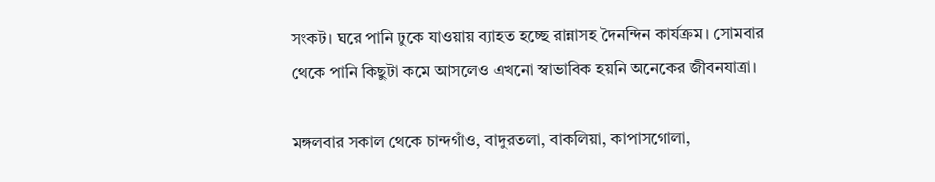সংকট। ঘরে পানি ঢুকে যাওয়ায় ব্যাহত হচ্ছে রান্নাসহ দৈনন্দিন কার্যক্রম। সোমবার থেকে পানি কিছুটা কমে আসলেও এখনো স্বাভাবিক হয়নি অনেকের জীবনযাত্রা।

মঙ্গলবার সকাল থেকে চান্দগাঁও, বাদুরতলা, বাকলিয়া, কাপাসগোলা,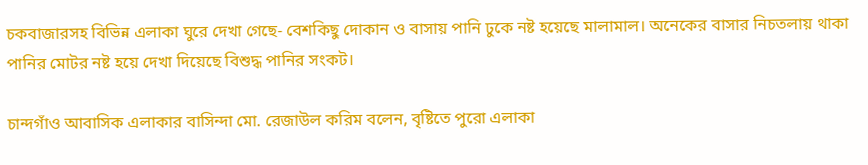চকবাজারসহ বিভিন্ন এলাকা ঘুরে দেখা গেছে- বেশকিছু দোকান ও বাসায় পানি ঢুকে নষ্ট হয়েছে মালামাল। অনেকের বাসার নিচতলায় থাকা পানির মোটর নষ্ট হয়ে দেখা দিয়েছে বিশুদ্ধ পানির সংকট।

চান্দগাঁও আবাসিক এলাকার বাসিন্দা মো. রেজাউল করিম বলেন, বৃষ্টিতে পুরো এলাকা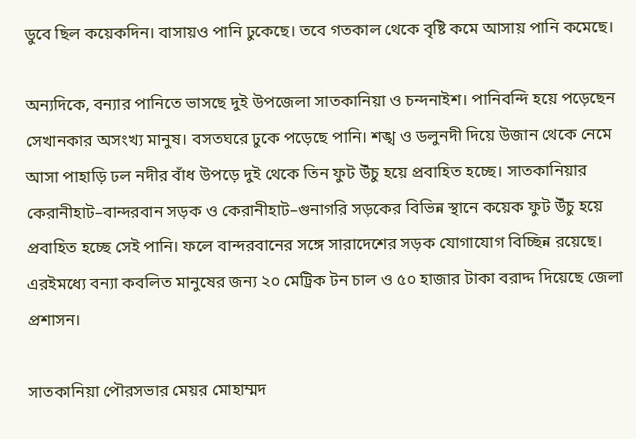ডুবে ছিল কয়েকদিন। বাসায়ও পানি ঢুকেছে। তবে গতকাল থেকে বৃষ্টি কমে আসায় পানি কমেছে।

অন্যদিকে, বন্যার পানিতে ভাসছে দুই উপজেলা সাতকানিয়া ও চন্দনাইশ। পানিবন্দি হয়ে পড়েছেন সেখানকার অসংখ্য মানুষ। বসতঘরে ঢুকে পড়েছে পানি। শঙ্খ ও ডলুনদী দিয়ে উজান থেকে নেমে আসা পাহাড়ি ঢল নদীর বাঁধ উপড়ে দুই থেকে তিন ফুট উঁচু হয়ে প্রবাহিত হচ্ছে। সাতকানিয়ার কেরানীহাট–বান্দরবান সড়ক ও কেরানীহাট–গুনাগরি সড়কের বিভিন্ন স্থানে কয়েক ফুট উঁচু হয়ে প্রবাহিত হচ্ছে সেই পানি। ফলে বান্দরবানের সঙ্গে সারাদেশের সড়ক যোগাযোগ বিচ্ছিন্ন রয়েছে। এরইমধ্যে বন্যা কবলিত মানুষের জন্য ২০ মেট্রিক টন চাল ও ৫০ হাজার টাকা বরাদ্দ দিয়েছে জেলা প্রশাসন।

সাতকানিয়া পৌরসভার মেয়র মোহাম্মদ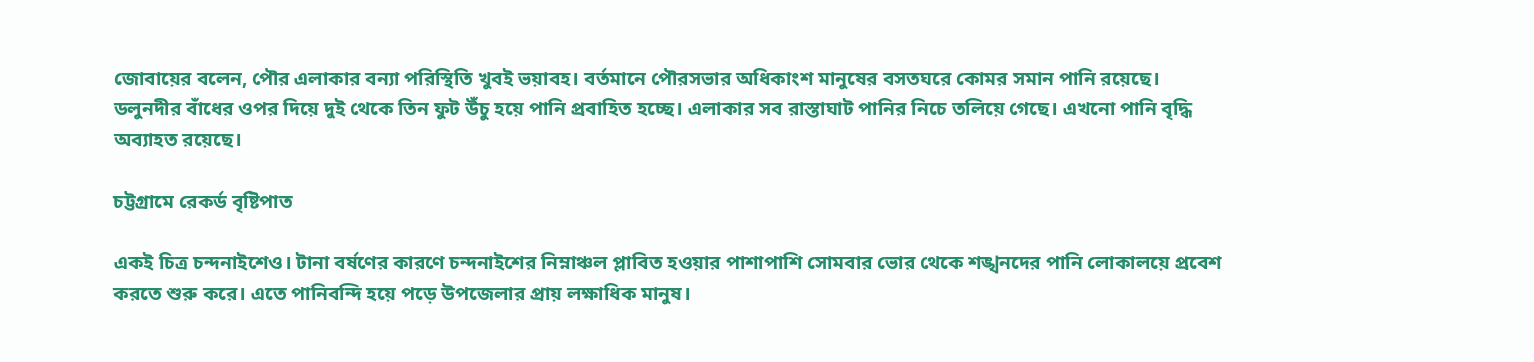জোবায়ের বলেন, পৌর এলাকার বন্যা পরিস্থিতি খুবই ভয়াবহ। বর্তমানে পৌরসভার অধিকাংশ মানুষের বসতঘরে কোমর সমান পানি রয়েছে। ডলুনদীর বাঁধের ওপর দিয়ে দুই থেকে তিন ফুট উঁচু হয়ে পানি প্রবাহিত হচ্ছে। এলাকার সব রাস্তাঘাট পানির নিচে তলিয়ে গেছে। এখনো পানি বৃদ্ধি অব্যাহত রয়েছে।

চট্টগ্রামে রেকর্ড বৃষ্টিপাত

একই চিত্র চন্দনাইশেও। টানা বর্ষণের কারণে চন্দনাইশের নিম্নাঞ্চল প্লাবিত হওয়ার পাশাপাশি সোমবার ভোর থেকে শঙ্খনদের পানি লোকালয়ে প্রবেশ করতে শুরু করে। এতে পানিবন্দি হয়ে পড়ে উপজেলার প্রায় লক্ষাধিক মানুষ।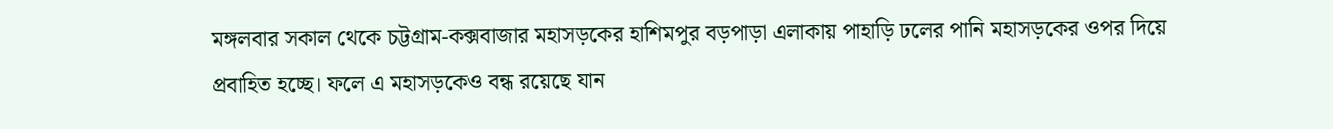মঙ্গলবার সকাল থেকে চট্টগ্রাম-কক্সবাজার মহাসড়কের হাশিমপুর বড়পাড়া এলাকায় পাহাড়ি ঢলের পানি মহাসড়কের ওপর দিয়ে প্রবাহিত হচ্ছে। ফলে এ মহাসড়কেও বন্ধ রয়েছে যান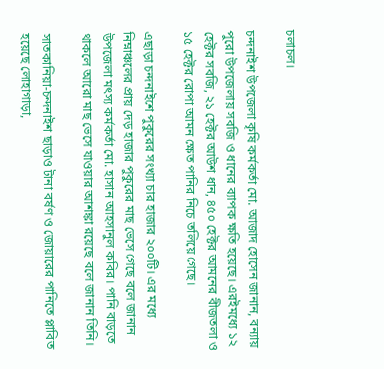চলাচল।

চন্দনাইশ উপজেলা কৃষি কর্মকর্তা মো. আজাদ হোসেন জানান, বন্যায় পুরো উপজেলায় সবজি ও ধানের ব্যাপক ক্ষতি হয়েছে। এরইমধ্যে ১২ হেক্টর সবজি, ২১ হেক্টর আউশ ধান, ৪৫০ হেক্টর আমনের বীজতলা ও ১৫ হেক্টর রোপা আমন ক্ষেত পানির নিচে তলিয়ে গেছে।

এছাড়া চন্দনাইশে পুকুরের সংখ্যা চার হাজার ২০০টি। এর মধ্যে নিম্নাঞ্চলের প্রায় দেড় হাজার পুকুরের মাছ ভেসে গেছে বলে জানান উপজেলা মৎস্য কর্মকর্তা মো. হাসান আহসানুল কবির। পানি বাড়তে থাকলে আরো মাছ ভেসে যাওয়ার আশঙ্কা রয়েছে বলে জানান তিনি।

সাতকানিয়া-চন্দনাইশ ছাড়াও টানা বর্ষণ ও জোয়ারের পানিতে প্লাবিত হয়েছে লোহাগাড়া,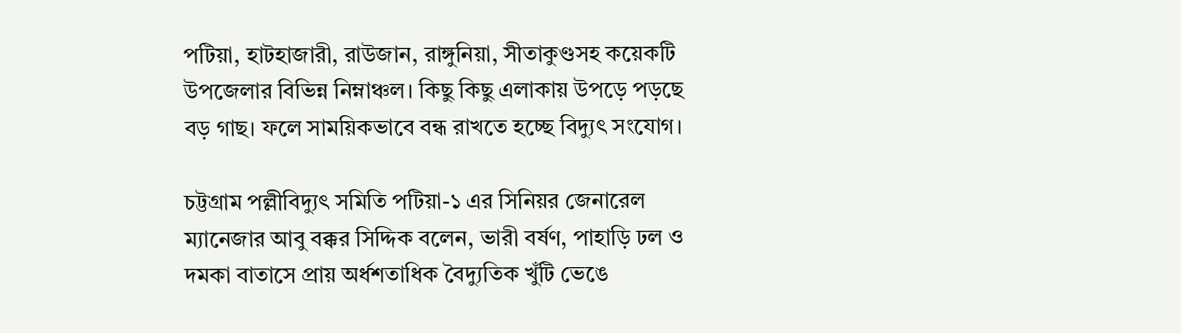পটিয়া, হাটহাজারী, রাউজান, রাঙ্গুনিয়া, সীতাকুণ্ডসহ কয়েকটি উপজেলার বিভিন্ন নিম্নাঞ্চল। কিছু কিছু এলাকায় উপড়ে পড়ছে বড় গাছ। ফলে সাময়িকভাবে বন্ধ রাখতে হচ্ছে বিদ্যুৎ সংযোগ।

চট্টগ্রাম পল্লীবিদ্যুৎ সমিতি পটিয়া-১ এর সিনিয়র জেনারেল ম্যানেজার আবু বক্কর সিদ্দিক বলেন, ভারী বর্ষণ, পাহাড়ি ঢল ও দমকা বাতাসে প্রায় অর্ধশতাধিক বৈদ্যুতিক খুঁটি ভেঙে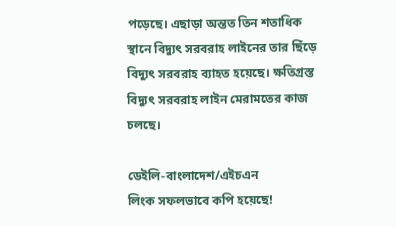পড়েছে। এছাড়া অন্তত তিন শতাধিক স্থানে বিদ্যুৎ সরবরাহ লাইনের তার ছিঁড়ে বিদ্যুৎ সরবরাহ ব্যাহত হয়েছে। ক্ষতিগ্রস্ত বিদ্যুৎ সরবরাহ লাইন মেরামতের কাজ চলছে।

ডেইলি-বাংলাদেশ/এইচএন
লিংক সফলভাবে কপি হয়েছে!